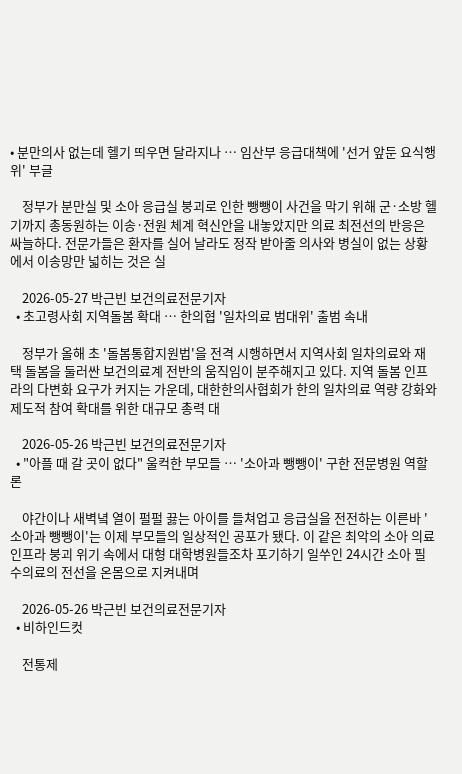• 분만의사 없는데 헬기 띄우면 달라지나 … 임산부 응급대책에 '선거 앞둔 요식행위' 부글

    정부가 분만실 및 소아 응급실 붕괴로 인한 뺑뺑이 사건을 막기 위해 군·소방 헬기까지 총동원하는 이송·전원 체계 혁신안을 내놓았지만 의료 최전선의 반응은 싸늘하다. 전문가들은 환자를 실어 날라도 정작 받아줄 의사와 병실이 없는 상황에서 이송망만 넓히는 것은 실

    2026-05-27 박근빈 보건의료전문기자
  • 초고령사회 지역돌봄 확대 … 한의협 '일차의료 범대위' 출범 속내

    정부가 올해 초 '돌봄통합지원법'을 전격 시행하면서 지역사회 일차의료와 재택 돌봄을 둘러싼 보건의료계 전반의 움직임이 분주해지고 있다. 지역 돌봄 인프라의 다변화 요구가 커지는 가운데, 대한한의사협회가 한의 일차의료 역량 강화와 제도적 참여 확대를 위한 대규모 총력 대

    2026-05-26 박근빈 보건의료전문기자
  • "아플 때 갈 곳이 없다" 울컥한 부모들 … '소아과 뺑뺑이' 구한 전문병원 역할론

    야간이나 새벽녘 열이 펄펄 끓는 아이를 들쳐업고 응급실을 전전하는 이른바 '소아과 뺑뺑이'는 이제 부모들의 일상적인 공포가 됐다. 이 같은 최악의 소아 의료 인프라 붕괴 위기 속에서 대형 대학병원들조차 포기하기 일쑤인 24시간 소아 필수의료의 전선을 온몸으로 지켜내며

    2026-05-26 박근빈 보건의료전문기자
  • 비하인드컷

    전통제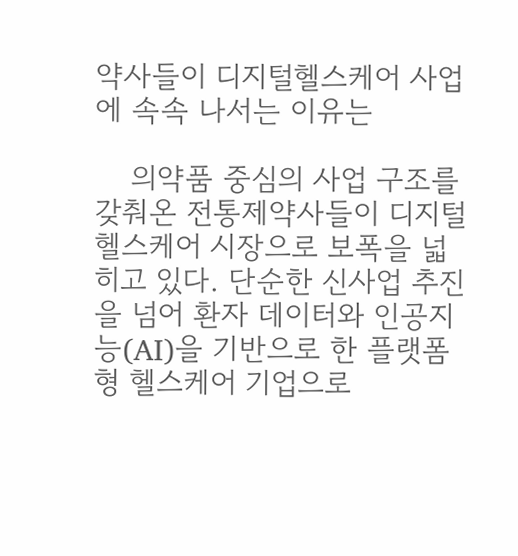약사들이 디지털헬스케어 사업에 속속 나서는 이유는

    의약품 중심의 사업 구조를 갖춰온 전통제약사들이 디지털헬스케어 시장으로 보폭을 넓히고 있다. 단순한 신사업 추진을 넘어 환자 데이터와 인공지능(AI)을 기반으로 한 플랫폼형 헬스케어 기업으로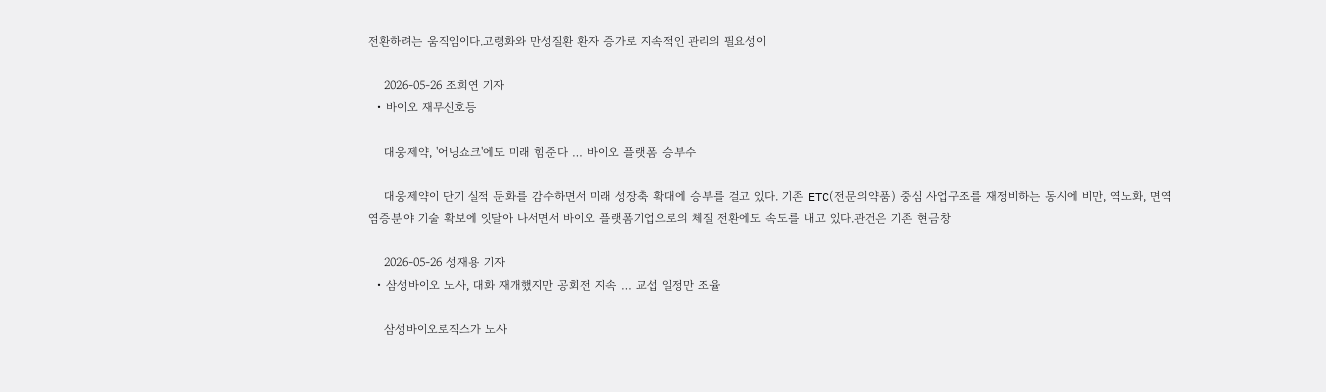전환하려는 움직임이다.고령화와 만성질환 환자 증가로 지속적인 관리의 필요성이

    2026-05-26 조희연 기자
  • 바이오 재무신호등

    대웅제약, '어닝쇼크'에도 미래 힘준다 … 바이오 플랫폼 승부수

    대웅제약이 단기 실적 둔화를 감수하면서 미래 성장축 확대에 승부를 걸고 있다. 기존 ETC(전문의약품) 중심 사업구조를 재정비하는 동시에 비만, 역노화, 면역염증분야 기술 확보에 잇달아 나서면서 바이오 플랫폼기업으로의 체질 전환에도 속도를 내고 있다.관건은 기존 현금창

    2026-05-26 성재용 기자
  • 삼성바이오 노사, 대화 재개했지만 공회전 지속 … 교섭 일정만 조율

    삼성바이오로직스가 노사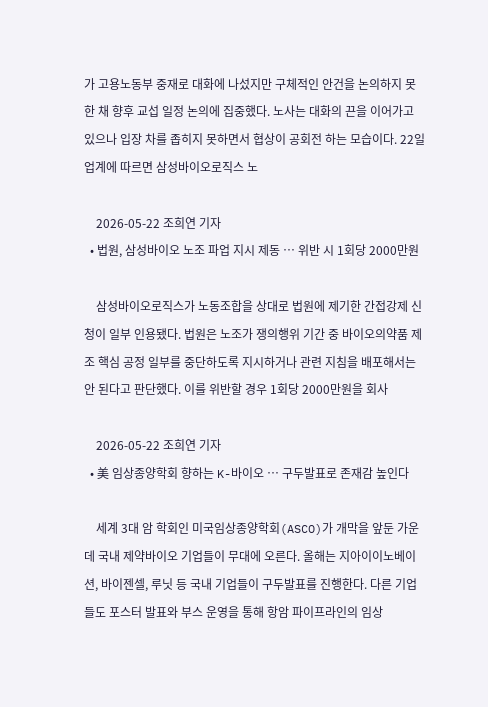가 고용노동부 중재로 대화에 나섰지만 구체적인 안건을 논의하지 못한 채 향후 교섭 일정 논의에 집중했다. 노사는 대화의 끈을 이어가고 있으나 입장 차를 좁히지 못하면서 협상이 공회전 하는 모습이다. 22일 업계에 따르면 삼성바이오로직스 노

    2026-05-22 조희연 기자
  • 법원, 삼성바이오 노조 파업 지시 제동 … 위반 시 1회당 2000만원

    삼성바이오로직스가 노동조합을 상대로 법원에 제기한 간접강제 신청이 일부 인용됐다. 법원은 노조가 쟁의행위 기간 중 바이오의약품 제조 핵심 공정 일부를 중단하도록 지시하거나 관련 지침을 배포해서는 안 된다고 판단했다. 이를 위반할 경우 1회당 2000만원을 회사

    2026-05-22 조희연 기자
  • 美 임상종양학회 향하는 K-바이오 … 구두발표로 존재감 높인다

    세계 3대 암 학회인 미국임상종양학회(ASCO)가 개막을 앞둔 가운데 국내 제약바이오 기업들이 무대에 오른다. 올해는 지아이이노베이션, 바이젠셀, 루닛 등 국내 기업들이 구두발표를 진행한다. 다른 기업들도 포스터 발표와 부스 운영을 통해 항암 파이프라인의 임상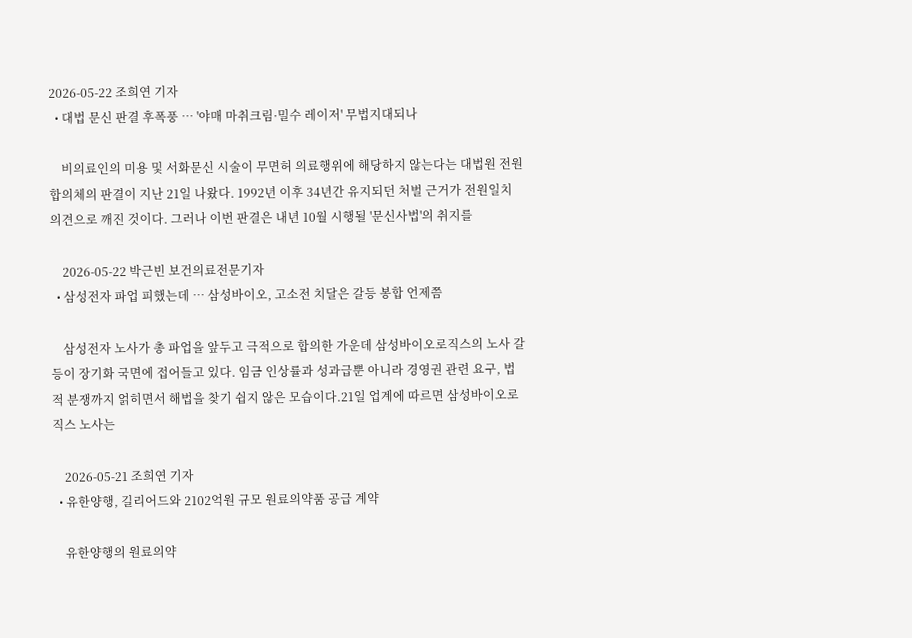2026-05-22 조희연 기자
  • 대법 문신 판결 후폭풍 … '야매 마취크림·밀수 레이저' 무법지대되나

    비의료인의 미용 및 서화문신 시술이 무면허 의료행위에 해당하지 않는다는 대법원 전원합의체의 판결이 지난 21일 나왔다. 1992년 이후 34년간 유지되던 처벌 근거가 전원일치 의견으로 깨진 것이다. 그러나 이번 판결은 내년 10월 시행될 '문신사법'의 취지를

    2026-05-22 박근빈 보건의료전문기자
  • 삼성전자 파업 피했는데 … 삼성바이오, 고소전 치달은 갈등 봉합 언제쯤

    삼성전자 노사가 총 파업을 앞두고 극적으로 합의한 가운데 삼성바이오로직스의 노사 갈등이 장기화 국면에 접어들고 있다. 임금 인상률과 성과급뿐 아니라 경영권 관련 요구, 법적 분쟁까지 얽히면서 해법을 찾기 쉽지 않은 모습이다.21일 업계에 따르면 삼성바이오로직스 노사는

    2026-05-21 조희연 기자
  • 유한양행, 길리어드와 2102억원 규모 원료의약품 공급 계약

    유한양행의 원료의약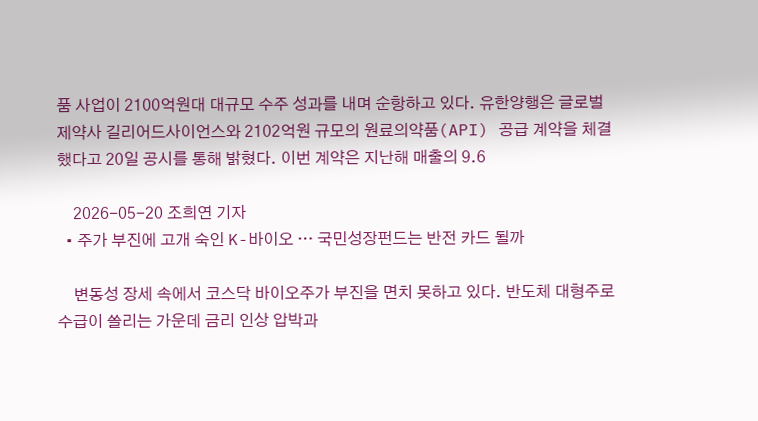품 사업이 2100억원대 대규모 수주 성과를 내며 순항하고 있다. 유한양행은 글로벌 제약사 길리어드사이언스와 2102억원 규모의 원료의약품(API) 공급 계약을 체결했다고 20일 공시를 통해 밝혔다. 이번 계약은 지난해 매출의 9.6

    2026-05-20 조희연 기자
  • 주가 부진에 고개 숙인 K-바이오 … 국민성장펀드는 반전 카드 될까

    변동성 장세 속에서 코스닥 바이오주가 부진을 면치 못하고 있다. 반도체 대형주로 수급이 쏠리는 가운데 금리 인상 압박과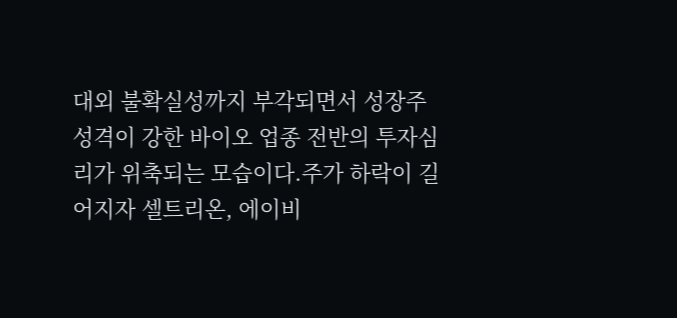대외 불확실성까지 부각되면서 성장주 성격이 강한 바이오 업종 전반의 투자심리가 위축되는 모습이다.주가 하락이 길어지자 셀트리온, 에이비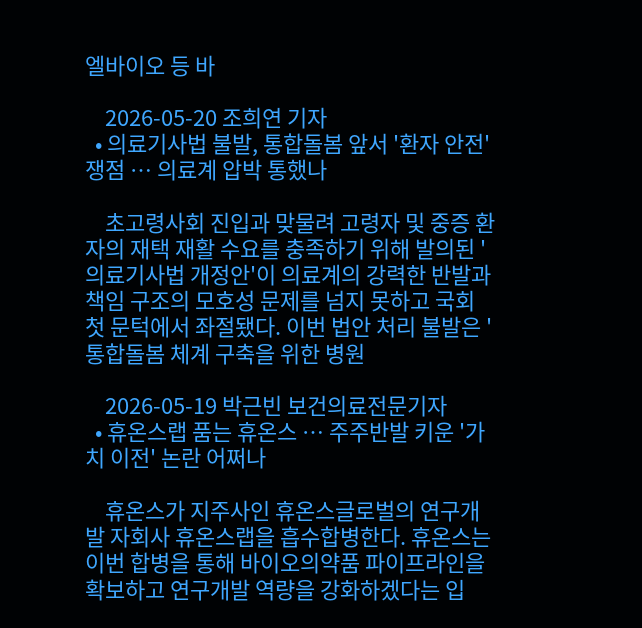엘바이오 등 바

    2026-05-20 조희연 기자
  • 의료기사법 불발, 통합돌봄 앞서 '환자 안전' 쟁점 … 의료계 압박 통했나

    초고령사회 진입과 맞물려 고령자 및 중증 환자의 재택 재활 수요를 충족하기 위해 발의된 '의료기사법 개정안'이 의료계의 강력한 반발과 책임 구조의 모호성 문제를 넘지 못하고 국회 첫 문턱에서 좌절됐다. 이번 법안 처리 불발은 '통합돌봄 체계 구축을 위한 병원

    2026-05-19 박근빈 보건의료전문기자
  • 휴온스랩 품는 휴온스 … 주주반발 키운 '가치 이전' 논란 어쩌나

    휴온스가 지주사인 휴온스글로벌의 연구개발 자회사 휴온스랩을 흡수합병한다. 휴온스는 이번 합병을 통해 바이오의약품 파이프라인을 확보하고 연구개발 역량을 강화하겠다는 입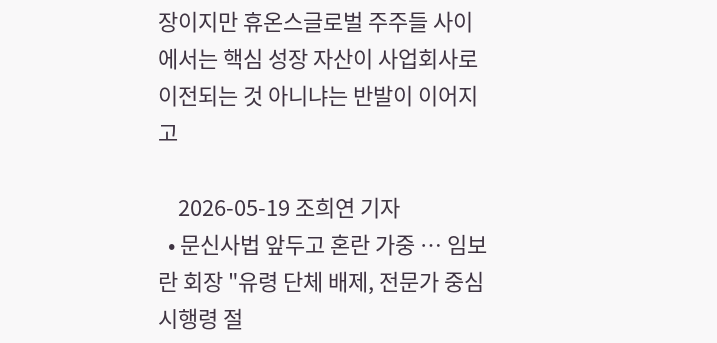장이지만 휴온스글로벌 주주들 사이에서는 핵심 성장 자산이 사업회사로 이전되는 것 아니냐는 반발이 이어지고

    2026-05-19 조희연 기자
  • 문신사법 앞두고 혼란 가중 … 임보란 회장 "유령 단체 배제, 전문가 중심 시행령 절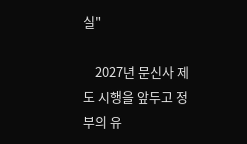실"

    2027년 문신사 제도 시행을 앞두고 정부의 유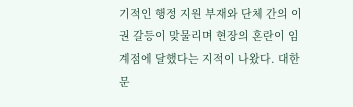기적인 행정 지원 부재와 단체 간의 이권 갈등이 맞물리며 현장의 혼란이 임계점에 달했다는 지적이 나왔다. 대한문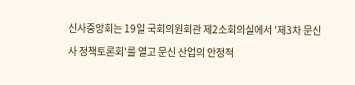신사중앙회는 19일 국회의원회관 제2소회의실에서 '제3차 문신사 정책토론회'를 열고 문신 산업의 안정적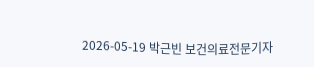2026-05-19 박근빈 보건의료전문기자